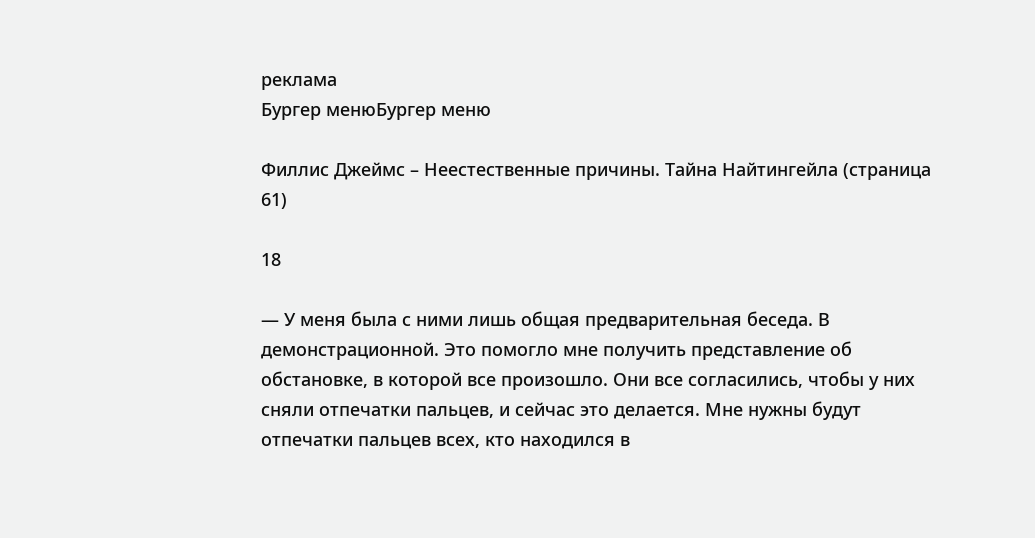реклама
Бургер менюБургер меню

Филлис Джеймс – Неестественные причины. Тайна Найтингейла (страница 61)

18

— У меня была с ними лишь общая предварительная беседа. В демонстрационной. Это помогло мне получить представление об обстановке, в которой все произошло. Они все согласились, чтобы у них сняли отпечатки пальцев, и сейчас это делается. Мне нужны будут отпечатки пальцев всех, кто находился в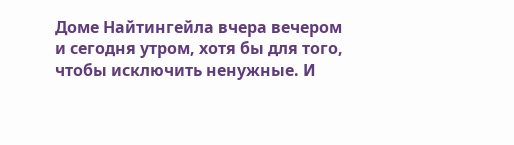Доме Найтингейла вчера вечером и сегодня утром, хотя бы для того, чтобы исключить ненужные. И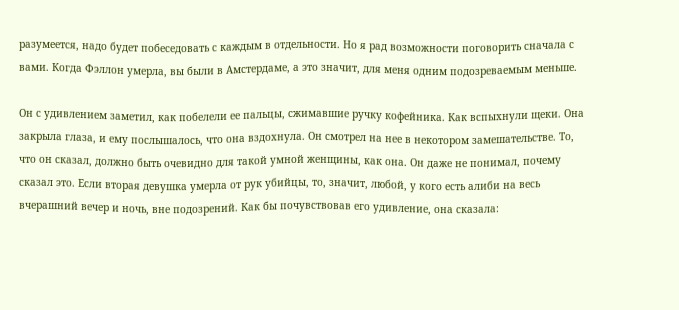разумеется, надо будет побеседовать с каждым в отдельности. Но я рад возможности поговорить сначала с вами. Когда Фэллон умерла, вы были в Амстердаме, а это значит, для меня одним подозреваемым меньше.

Он с удивлением заметил, как побелели ее пальцы, сжимавшие ручку кофейника. Как вспыхнули щеки. Она закрыла глаза, и ему послышалось, что она вздохнула. Он смотрел на нее в некотором замешательстве. То, что он сказал, должно быть очевидно для такой умной женщины, как она. Он даже не понимал, почему сказал это. Если вторая девушка умерла от рук убийцы, то, значит, любой, у кого есть алиби на весь вчерашний вечер и ночь, вне подозрений. Как бы почувствовав его удивление, она сказала: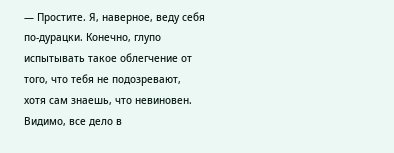— Простите. Я, наверное, веду себя по-дурацки. Конечно, глупо испытывать такое облегчение от того, что тебя не подозревают, хотя сам знаешь, что невиновен. Видимо, все дело в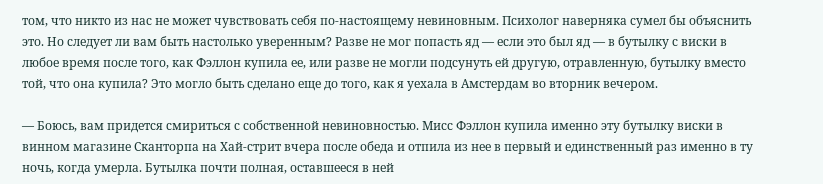том, что никто из нас не может чувствовать себя по-настоящему невиновным. Психолог наверняка сумел бы объяснить это. Но следует ли вам быть настолько уверенным? Разве не мог попасть яд — если это был яд — в бутылку с виски в любое время после того, как Фэллон купила ее, или разве не могли подсунуть ей другую, отравленную, бутылку вместо той, что она купила? Это могло быть сделано еще до того, как я уехала в Амстердам во вторник вечером.

— Боюсь, вам придется смириться с собственной невиновностью. Мисс Фэллон купила именно эту бутылку виски в винном магазине Сканторпа на Хай-стрит вчера после обеда и отпила из нее в первый и единственный раз именно в ту ночь, когда умерла. Бутылка почти полная, оставшееся в ней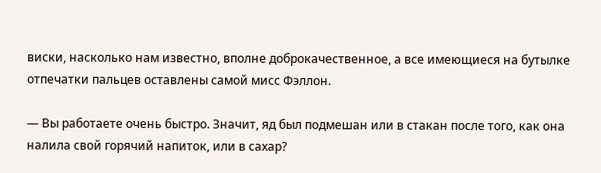виски, насколько нам известно, вполне доброкачественное, а все имеющиеся на бутылке отпечатки пальцев оставлены самой мисс Фэллон.

— Вы работаете очень быстро. Значит, яд был подмешан или в стакан после того, как она налила свой горячий напиток, или в сахар?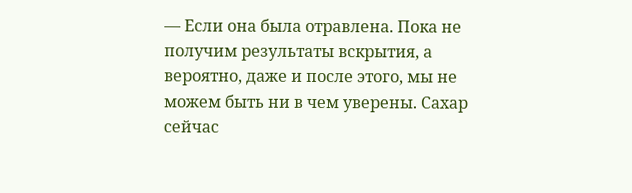— Если она была отравлена. Пока не получим результаты вскрытия, а вероятно, даже и после этого, мы не можем быть ни в чем уверены. Сахар сейчас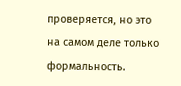проверяется, но это на самом деле только формальность.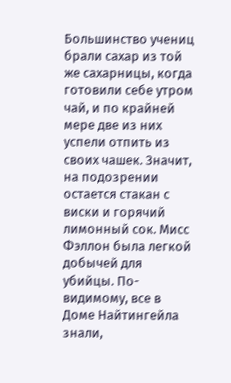Большинство учениц брали сахар из той же сахарницы, когда готовили себе утром чай, и по крайней мере две из них успели отпить из своих чашек. Значит, на подозрении остается стакан с виски и горячий лимонный сок. Мисс Фэллон была легкой добычей для убийцы. По-видимому, все в Доме Найтингейла знали,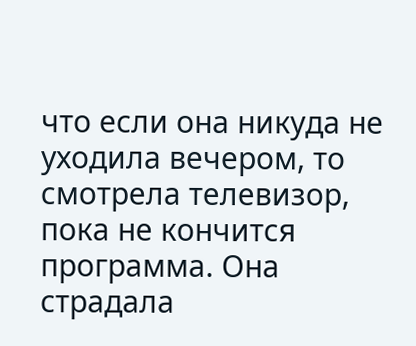что если она никуда не уходила вечером, то смотрела телевизор, пока не кончится программа. Она страдала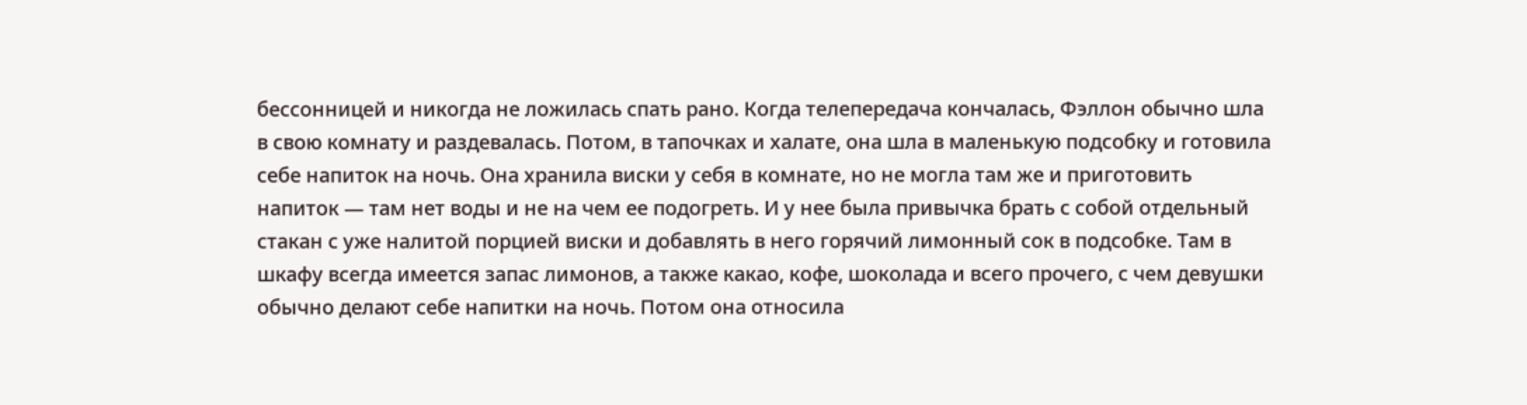бессонницей и никогда не ложилась спать рано. Когда телепередача кончалась, Фэллон обычно шла в свою комнату и раздевалась. Потом, в тапочках и халате, она шла в маленькую подсобку и готовила себе напиток на ночь. Она хранила виски у себя в комнате, но не могла там же и приготовить напиток — там нет воды и не на чем ее подогреть. И у нее была привычка брать с собой отдельный стакан с уже налитой порцией виски и добавлять в него горячий лимонный сок в подсобке. Там в шкафу всегда имеется запас лимонов, а также какао, кофе, шоколада и всего прочего, с чем девушки обычно делают себе напитки на ночь. Потом она относила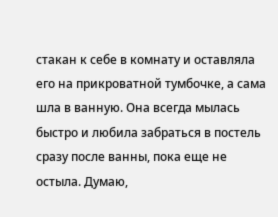стакан к себе в комнату и оставляла его на прикроватной тумбочке, а сама шла в ванную. Она всегда мылась быстро и любила забраться в постель сразу после ванны, пока еще не остыла. Думаю,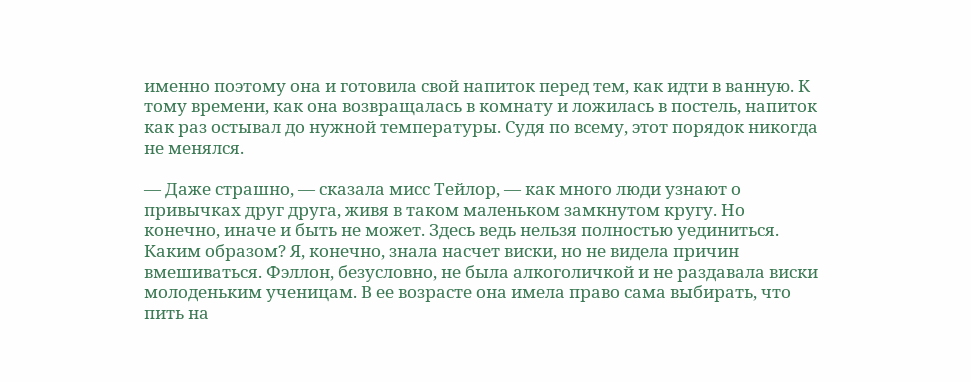именно поэтому она и готовила свой напиток перед тем, как идти в ванную. К тому времени, как она возвращалась в комнату и ложилась в постель, напиток как раз остывал до нужной температуры. Судя по всему, этот порядок никогда не менялся.

— Даже страшно, — сказала мисс Тейлор, — как много люди узнают о привычках друг друга, живя в таком маленьком замкнутом кругу. Но конечно, иначе и быть не может. Здесь ведь нельзя полностью уединиться. Каким образом? Я, конечно, знала насчет виски, но не видела причин вмешиваться. Фэллон, безусловно, не была алкоголичкой и не раздавала виски молоденьким ученицам. В ее возрасте она имела право сама выбирать, что пить на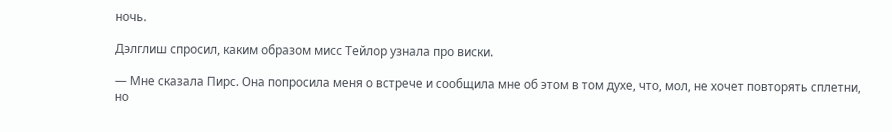ночь.

Дэлглиш спросил, каким образом мисс Тейлор узнала про виски.

— Мне сказала Пирс. Она попросила меня о встрече и сообщила мне об этом в том духе, что, мол, не хочет повторять сплетни, но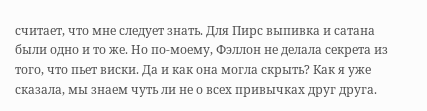считает, что мне следует знать. Для Пирс выпивка и сатана были одно и то же. Но по-моему, Фэллон не делала секрета из того, что пьет виски. Да и как она могла скрыть? Как я уже сказала, мы знаем чуть ли не о всех привычках друг друга.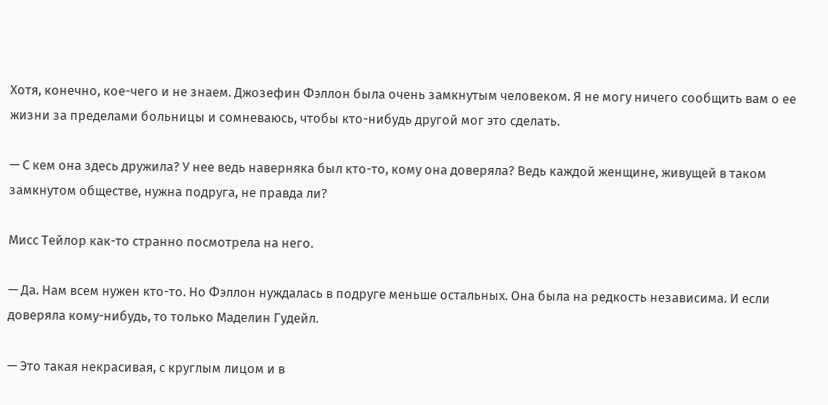Хотя, конечно, кое-чего и не знаем. Джозефин Фэллон была очень замкнутым человеком. Я не могу ничего сообщить вам о ее жизни за пределами больницы и сомневаюсь, чтобы кто-нибудь другой мог это сделать.

— С кем она здесь дружила? У нее ведь наверняка был кто-то, кому она доверяла? Ведь каждой женщине, живущей в таком замкнутом обществе, нужна подруга, не правда ли?

Мисс Тейлор как-то странно посмотрела на него.

— Да. Нам всем нужен кто-то. Но Фэллон нуждалась в подруге меньше остальных. Она была на редкость независима. И если доверяла кому-нибудь, то только Маделин Гудейл.

— Это такая некрасивая, с круглым лицом и в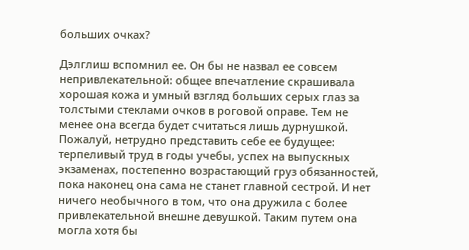больших очках?

Дэлглиш вспомнил ее. Он бы не назвал ее совсем непривлекательной: общее впечатление скрашивала хорошая кожа и умный взгляд больших серых глаз за толстыми стеклами очков в роговой оправе. Тем не менее она всегда будет считаться лишь дурнушкой. Пожалуй, нетрудно представить себе ее будущее: терпеливый труд в годы учебы, успех на выпускных экзаменах, постепенно возрастающий груз обязанностей, пока наконец она сама не станет главной сестрой. И нет ничего необычного в том, что она дружила с более привлекательной внешне девушкой. Таким путем она могла хотя бы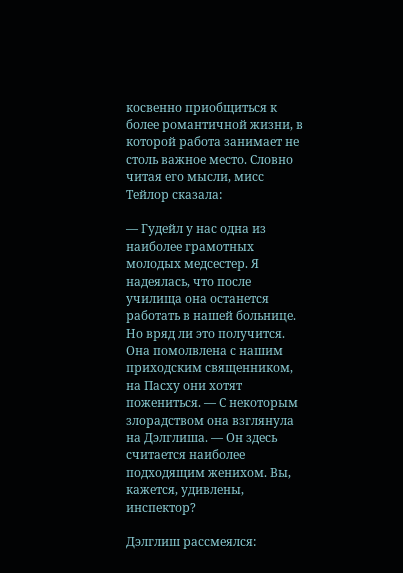косвенно приобщиться к более романтичной жизни, в которой работа занимает не столь важное место. Словно читая его мысли, мисс Тейлор сказала:

— Гудейл у нас одна из наиболее грамотных молодых медсестер. Я надеялась, что после училища она останется работать в нашей больнице. Но вряд ли это получится. Она помолвлена с нашим приходским священником, на Пасху они хотят пожениться. — С некоторым злорадством она взглянула на Дэлглиша. — Он здесь считается наиболее подходящим женихом. Вы, кажется, удивлены, инспектор?

Дэлглиш рассмеялся: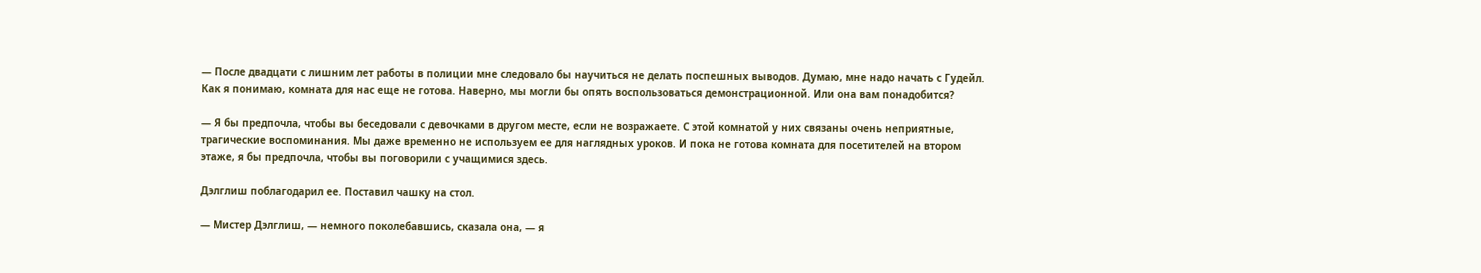— После двадцати с лишним лет работы в полиции мне следовало бы научиться не делать поспешных выводов. Думаю, мне надо начать с Гудейл. Как я понимаю, комната для нас еще не готова. Наверно, мы могли бы опять воспользоваться демонстрационной. Или она вам понадобится?

— Я бы предпочла, чтобы вы беседовали с девочками в другом месте, если не возражаете. С этой комнатой у них связаны очень неприятные, трагические воспоминания. Мы даже временно не используем ее для наглядных уроков. И пока не готова комната для посетителей на втором этаже, я бы предпочла, чтобы вы поговорили с учащимися здесь.

Дэлглиш поблагодарил ее. Поставил чашку на стол.

— Мистер Дэлглиш, — немного поколебавшись, сказала она, — я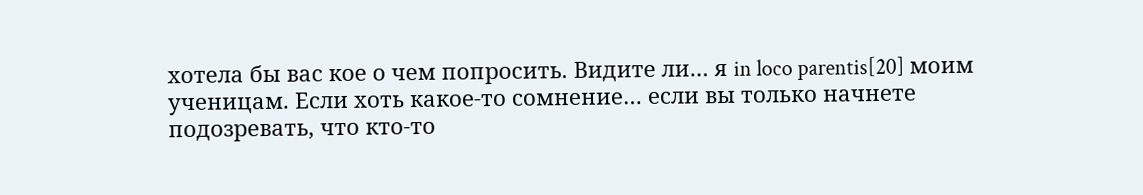хотела бы вас кое о чем попросить. Видите ли… я in loco parentis[20] моим ученицам. Если хоть какое-то сомнение… если вы только начнете подозревать, что кто-то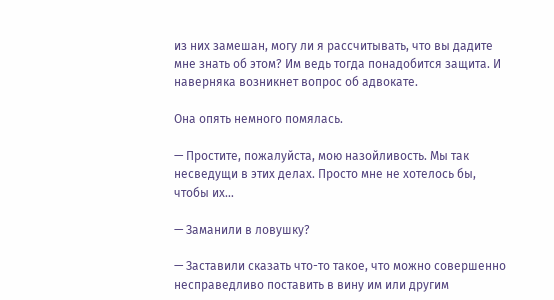из них замешан, могу ли я рассчитывать, что вы дадите мне знать об этом? Им ведь тогда понадобится защита. И наверняка возникнет вопрос об адвокате.

Она опять немного помялась.

— Простите, пожалуйста, мою назойливость. Мы так несведущи в этих делах. Просто мне не хотелось бы, чтобы их…

— Заманили в ловушку?

— Заставили сказать что-то такое, что можно совершенно несправедливо поставить в вину им или другим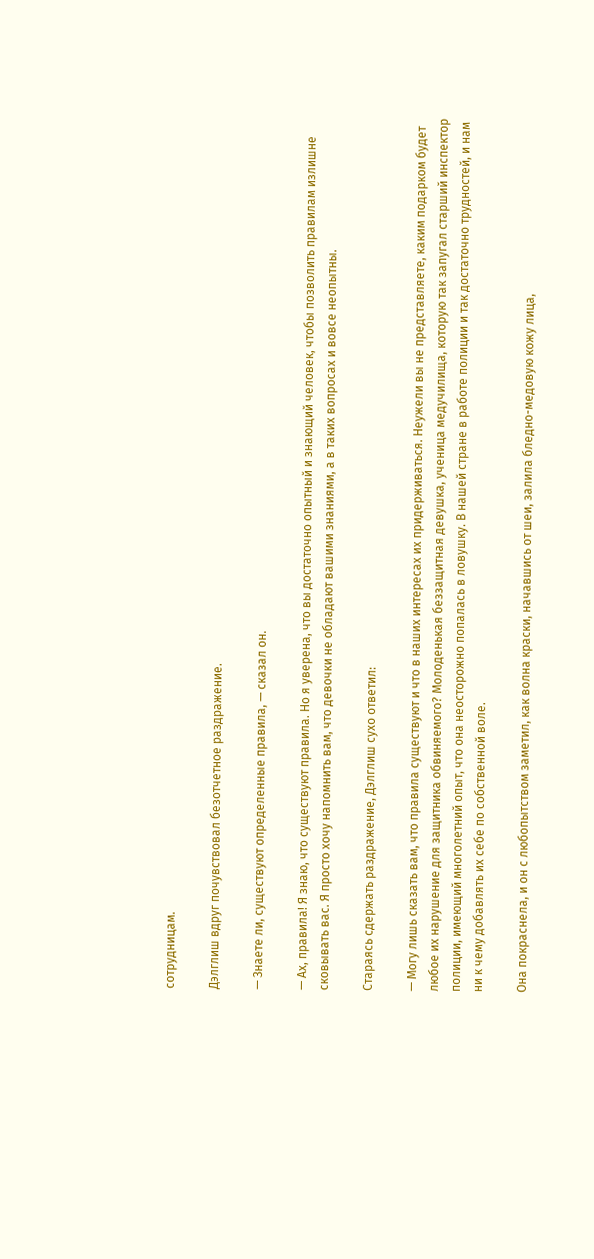сотрудницам.

Дэлглиш вдруг почувствовал безотчетное раздражение.

— Знаете ли, существуют определенные правила, — сказал он.

— Ах, правила! Я знаю, что существуют правила. Но я уверена, что вы достаточно опытный и знающий человек, чтобы позволить правилам излишне сковывать вас. Я просто хочу напомнить вам, что девочки не обладают вашими знаниями, а в таких вопросах и вовсе неопытны.

Стараясь сдержать раздражение, Дэлглиш сухо ответил:

— Могу лишь сказать вам, что правила существуют и что в наших интересах их придерживаться. Неужели вы не представляете, каким подарком будет любое их нарушение для защитника обвиняемого? Молоденькая беззащитная девушка, ученица медучилища, которую так запугал старший инспектор полиции, имеющий многолетний опыт, что она неосторожно попалась в ловушку. В нашей стране в работе полиции и так достаточно трудностей, и нам ни к чему добавлять их себе по собственной воле.

Она покраснела, и он с любопытством заметил, как волна краски, начавшись от шеи, залила бледно-медовую кожу лица,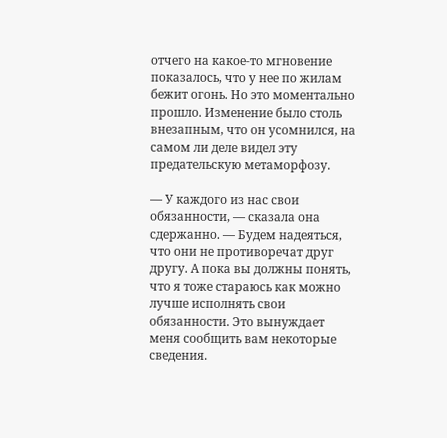отчего на какое-то мгновение показалось, что у нее по жилам бежит огонь. Но это моментально прошло. Изменение было столь внезапным, что он усомнился, на самом ли деле видел эту предательскую метаморфозу.

— У каждого из нас свои обязанности, — сказала она сдержанно. — Будем надеяться, что они не противоречат друг другу. А пока вы должны понять, что я тоже стараюсь как можно лучше исполнять свои обязанности. Это вынуждает меня сообщить вам некоторые сведения.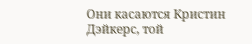Они касаются Кристин Дэйкерс, той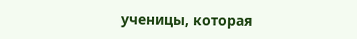ученицы, которая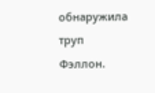обнаружила труп Фэллон.